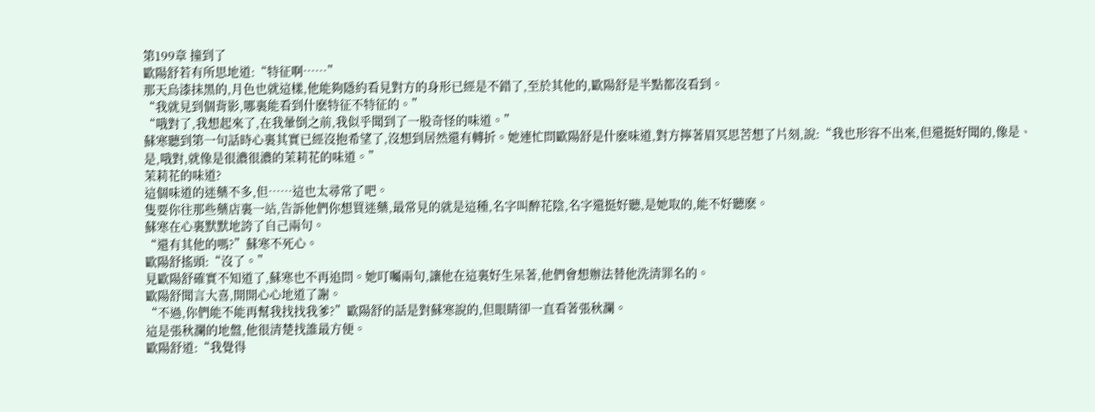第199章 撞到了
歐陽舒若有所思地道:“特征啊……”
那天烏漆抹黑的,月色也就這樣,他能夠隱約看見對方的身形已經是不錯了,至於其他的,歐陽舒是半點都沒看到。
“我就見到個背影,哪裏能看到什麽特征不特征的。”
“哦對了,我想起來了,在我暈倒之前,我似乎聞到了一股奇怪的味道。”
蘇寒聽到第一句話時心裏其實已經沒抱希望了,沒想到居然還有轉折。她連忙問歐陽舒是什麽味道,對方擰著眉冥思苦想了片刻,說:“我也形容不出來,但還挺好聞的,像是、是,哦對,就像是很濃很濃的茉莉花的味道。”
茉莉花的味道?
這個味道的迷藥不多,但……這也太尋常了吧。
隻要你往那些藥店裏一站,告訴他們你想買迷藥,最常見的就是這種,名字叫醉花陰,名字還挺好聽,是她取的,能不好聽麽。
蘇寒在心裏默默地誇了自己兩句。
“還有其他的嗎?”蘇寒不死心。
歐陽舒搖頭:“沒了。”
見歐陽舒確實不知道了,蘇寒也不再追問。她叮囑兩句,讓他在這裏好生呆著,他們會想辦法替他洗清罪名的。
歐陽舒聞言大喜,開開心心地道了謝。
“不過,你們能不能再幫我找找我爹?”歐陽舒的話是對蘇寒說的,但眼睛卻一直看著張秋瀾。
這是張秋瀾的地盤,他很清楚找誰最方便。
歐陽舒道:“我覺得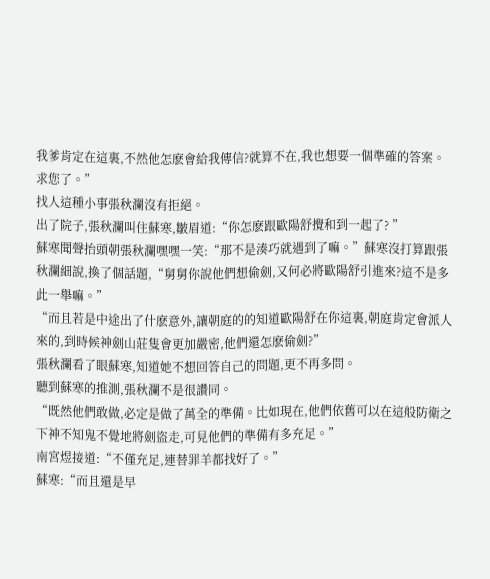我爹肯定在這裏,不然他怎麽會給我傳信?就算不在,我也想要一個準確的答案。求您了。”
找人這種小事張秋瀾沒有拒絕。
出了院子,張秋瀾叫住蘇寒,皺眉道:“你怎麽跟歐陽舒攪和到一起了? ”
蘇寒聞聲抬頭朝張秋瀾嘿嘿一笑:“那不是湊巧就遇到了嘛。”蘇寒沒打算跟張秋瀾細說,換了個話題,“舅舅你說他們想偷劍,又何必將歐陽舒引進來?這不是多此一舉嘛。”
“而且若是中途出了什麽意外,讓朝庭的的知道歐陽舒在你這裏,朝庭肯定會派人來的,到時候神劍山莊隻會更加嚴密,他們還怎麽偷劍?”
張秋瀾看了眼蘇寒,知道她不想回答自己的問題,更不再多問。
聽到蘇寒的推測,張秋瀾不是很讚同。
“既然他們敢做,必定是做了萬全的準備。比如現在,他們依舊可以在這般防衛之下神不知鬼不覺地將劍盜走,可見他們的準備有多充足。”
南宮煜接道:“不僅充足,連替罪羊都找好了。”
蘇寒:“而且還是早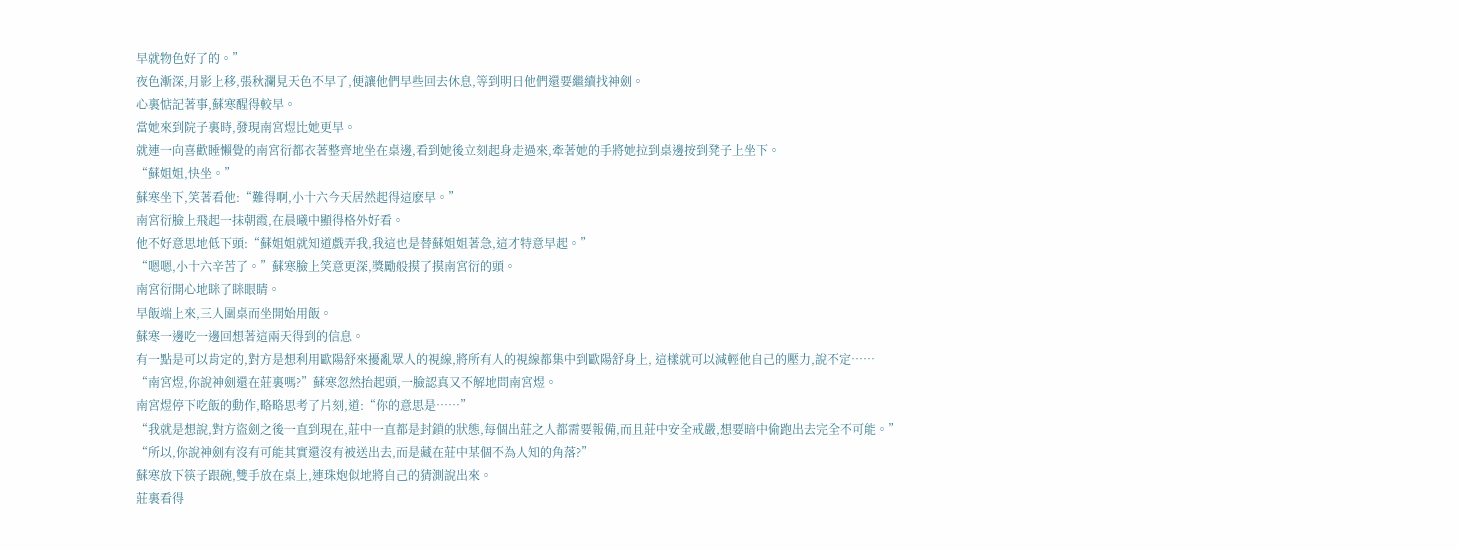早就物色好了的。”
夜色漸深,月影上移,張秋瀾見天色不早了,便讓他們早些回去休息,等到明日他們還要繼續找神劍。
心裏惦記著事,蘇寒醒得較早。
當她來到院子裏時,發現南宮煜比她更早。
就連一向喜歡睡懶覺的南宮衍都衣著整齊地坐在桌邊,看到她後立刻起身走過來,牽著她的手將她拉到桌邊按到凳子上坐下。
“蘇姐姐,快坐。”
蘇寒坐下,笑著看他:“難得啊,小十六今天居然起得這麽早。”
南宮衍臉上飛起一抹朝霞,在晨曦中顯得格外好看。
他不好意思地低下頭:“蘇姐姐就知道戲弄我,我這也是替蘇姐姐著急,這才特意早起。”
“嗯嗯,小十六辛苦了。”蘇寒臉上笑意更深,獎勵般摸了摸南宮衍的頭。
南宮衍開心地眯了眯眼睛。
早飯端上來,三人圍桌而坐開始用飯。
蘇寒一邊吃一邊回想著這兩天得到的信息。
有一點是可以肯定的,對方是想利用歐陽舒來擾亂眾人的視線,將所有人的視線都集中到歐陽舒身上, 這樣就可以減輕他自己的壓力,說不定……
“南宮煜,你說神劍還在莊裏嗎?”蘇寒忽然抬起頭,一臉認真又不解地問南宮煜。
南宮煜停下吃飯的動作,略略思考了片刻,道:“你的意思是……”
“我就是想說,對方盜劍之後一直到現在,莊中一直都是封鎖的狀態,每個出莊之人都需要報備,而且莊中安全戒嚴,想要暗中偷跑出去完全不可能。”
“所以,你說神劍有沒有可能其實還沒有被送出去,而是藏在莊中某個不為人知的角落?”
蘇寒放下筷子跟碗,雙手放在桌上,連珠炮似地將自己的猜測說出來。
莊裏看得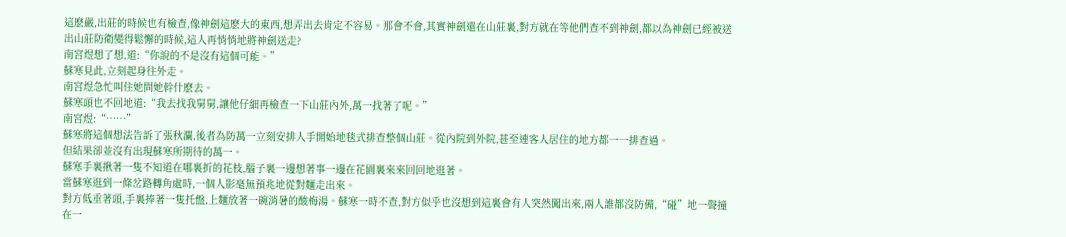這麽嚴,出莊的時候也有檢查,像神劍這麽大的東西,想弄出去肯定不容易。那會不會,其實神劍還在山莊裏,對方就在等他們查不到神劍,都以為神劍已經被送出山莊防衛變得鬆懈的時候,這人再悄悄地將神劍送走?
南宮煜想了想,道:“你說的不是沒有這個可能。”
蘇寒見此,立刻起身往外走。
南宮煜急忙叫住她問她幹什麽去。
蘇寒頭也不回地道:“我去找我舅舅,讓他仔細再檢查一下山莊內外,萬一找著了呢。”
南宮煜:“……”
蘇寒將這個想法告訴了張秋瀾,後者為防萬一立刻安排人手開始地毯式排查整個山莊。從內院到外院,甚至連客人居住的地方都一一排查過。
但結果卻並沒有出現蘇寒所期待的萬一。
蘇寒手裏揪著一隻不知道在哪裏折的花枝,腦子裏一邊想著事一邊在花園裏來來回回地逛著。
當蘇寒逛到一條岔路轉角處時,一個人影毫無預兆地從對麵走出來。
對方低垂著頭,手裏捧著一隻托盤,上麵放著一碗消暑的酸梅湯。蘇寒一時不查,對方似乎也沒想到這裏會有人突然闖出來,兩人誰都沒防備,“碰”地一聲撞在一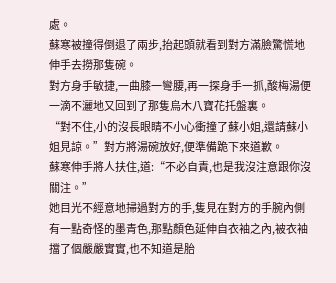處。
蘇寒被撞得倒退了兩步,抬起頭就看到對方滿臉驚慌地伸手去撈那隻碗。
對方身手敏捷,一曲膝一彎腰,再一探身手一抓,酸梅湯便一滴不灑地又回到了那隻烏木八寶花托盤裏。
“對不住,小的沒長眼睛不小心衝撞了蘇小姐,還請蘇小姐見諒。”對方將湯碗放好,便準備跪下來道歉。
蘇寒伸手將人扶住,道:“不必自責,也是我沒注意跟你沒關注。”
她目光不經意地掃過對方的手,隻見在對方的手腕內側有一點奇怪的墨青色,那點顏色延伸自衣袖之內,被衣袖擋了個嚴嚴實實,也不知道是胎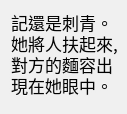記還是刺青。
她將人扶起來,對方的麵容出現在她眼中。